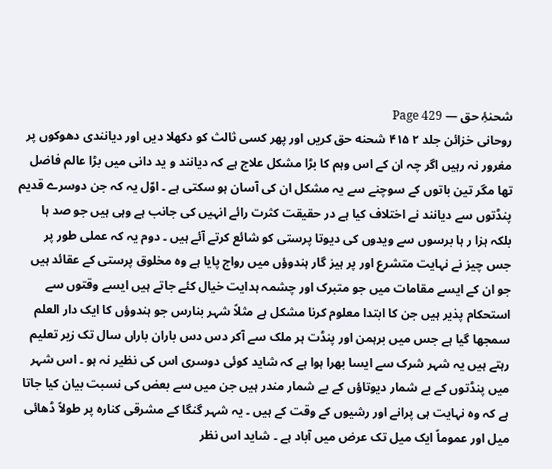شحنۂِ حق — Page 429
روحانی خزائن جلد ۲ ۴۱۵ شحنه حق کریں اور پھر کسی ثالث کو دکھلا دیں اور دیانندی دھوکوں پر مغرور نہ رہیں اگر چہ ان کے اس وہم کا بڑا مشکل علاج ہے کہ دیانند و ید دانی میں بڑا عالم فاضل تھا مگر تین باتوں کے سوچنے سے یہ مشکل ان کی آسان ہو سکتی ہے ۔ اوّل یہ کہ جن دوسرے قدیم پنڈتوں سے دیانند نے اختلاف کیا ہے در حقیقت کثرت رائے انہیں کی جانب ہے وہی ہیں جو صد ہا بلکہ ہزا ر ہا برسوں سے ویدوں کی دیوتا پرستی کو شائع کرتے آئے ہیں ۔ دوم یہ کہ عملی طور پر جس چیز نے نہایت متشرع اور پر ہیز گار ہندوؤں میں رواج پایا ہے وہ مخلوق پرستی کے عقائد ہیں جو ان کے ایسے مقامات میں جو متبرک اور چشمہ ہدایت خیال کئے جاتے ہیں ایسے وقتوں سے استحکام پذیر ہیں جن کا ابتدا معلوم کرنا مشکل ہے مثلاً شہر بنارس جو ہندوؤں کا ایک دار العلم سمجھا گیا ہے جس میں برہمن اور پنڈت ہر ملک سے آکر دس دس باران باراں سال تک زیر تعلیم رہتے ہیں یہ شہر شرک سے ایسا بھرا ہوا ہے کہ شاید کوئی دوسری اس کی نظیر نہ ہو ۔ اس شہر میں پنڈتوں کے بے شمار دیوتاؤں کے بے شمار مندر ہیں جن میں سے بعض کی نسبت بیان کیا جاتا ہے کہ وہ نہایت ہی پرانے اور رشیوں کے وقت کے ہیں ۔ یہ شہر گنگا کے مشرقی کنارہ پر طولاً ڈھائی میل اور عموماً ایک میل تک عرض میں آباد ہے ۔ شاید اس نظر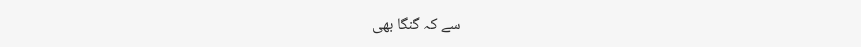سے کہ گنگا بھی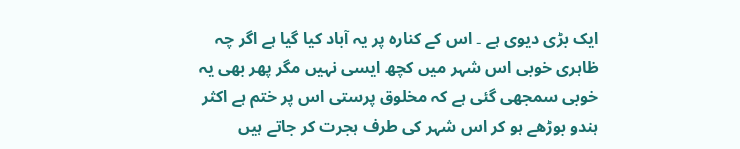ایک بڑی دیوی ہے ۔ اس کے کنارہ پر یہ آباد کیا گیا ہے اگر چہ ظاہری خوبی اس شہر میں کچھ ایسی نہیں مگر پھر بھی یہ خوبی سمجھی گئی ہے کہ مخلوق پرستی اس پر ختم ہے اکثر ہندو بوڑھے ہو کر اس شہر کی طرف ہجرت کر جاتے ہیں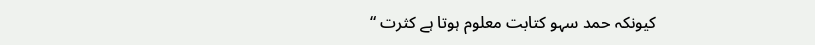کیونکہ حمد سہو کتابت معلوم ہوتا ہے کثرت “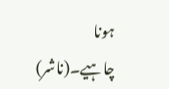ہونا چاہیے۔(ناشر)